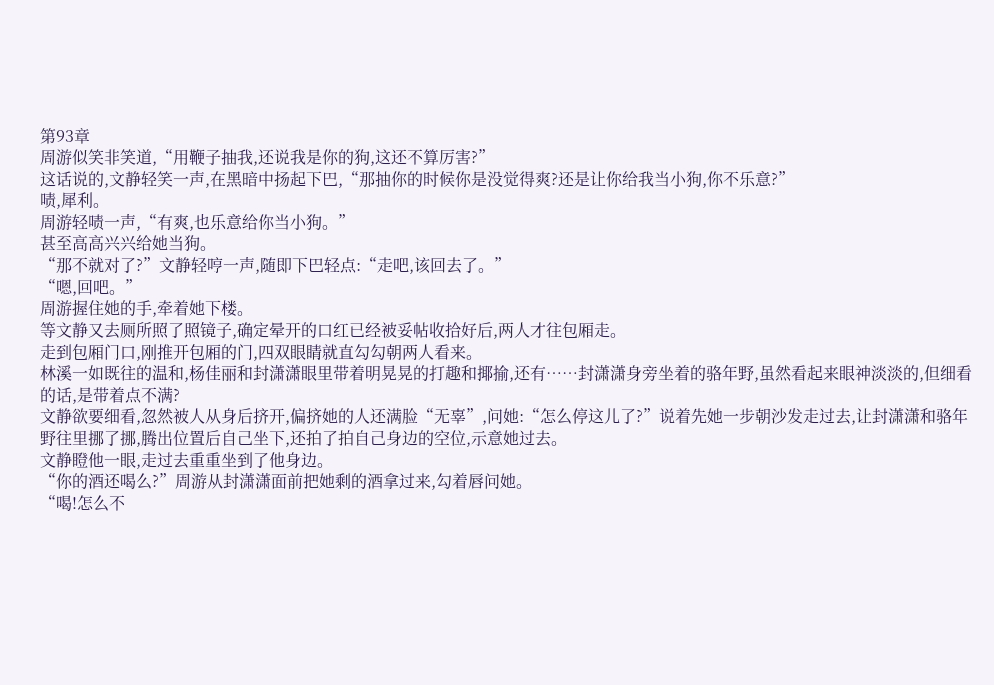第93章
周游似笑非笑道,“用鞭子抽我,还说我是你的狗,这还不算厉害?”
这话说的,文静轻笑一声,在黑暗中扬起下巴,“那抽你的时候你是没觉得爽?还是让你给我当小狗,你不乐意?”
啧,犀利。
周游轻啧一声,“有爽,也乐意给你当小狗。”
甚至高高兴兴给她当狗。
“那不就对了?”文静轻哼一声,随即下巴轻点:“走吧,该回去了。”
“嗯,回吧。”
周游握住她的手,牵着她下楼。
等文静又去厕所照了照镜子,确定晕开的口红已经被妥帖收拾好后,两人才往包厢走。
走到包厢门口,刚推开包厢的门,四双眼睛就直勾勾朝两人看来。
林溪一如既往的温和,杨佳丽和封潇潇眼里带着明晃晃的打趣和揶揄,还有……封潇潇身旁坐着的骆年野,虽然看起来眼神淡淡的,但细看的话,是带着点不满?
文静欲要细看,忽然被人从身后挤开,偏挤她的人还满脸“无辜”,问她:“怎么停这儿了?”说着先她一步朝沙发走过去,让封潇潇和骆年野往里挪了挪,腾出位置后自己坐下,还拍了拍自己身边的空位,示意她过去。
文静瞪他一眼,走过去重重坐到了他身边。
“你的酒还喝么?”周游从封潇潇面前把她剩的酒拿过来,勾着唇问她。
“喝!怎么不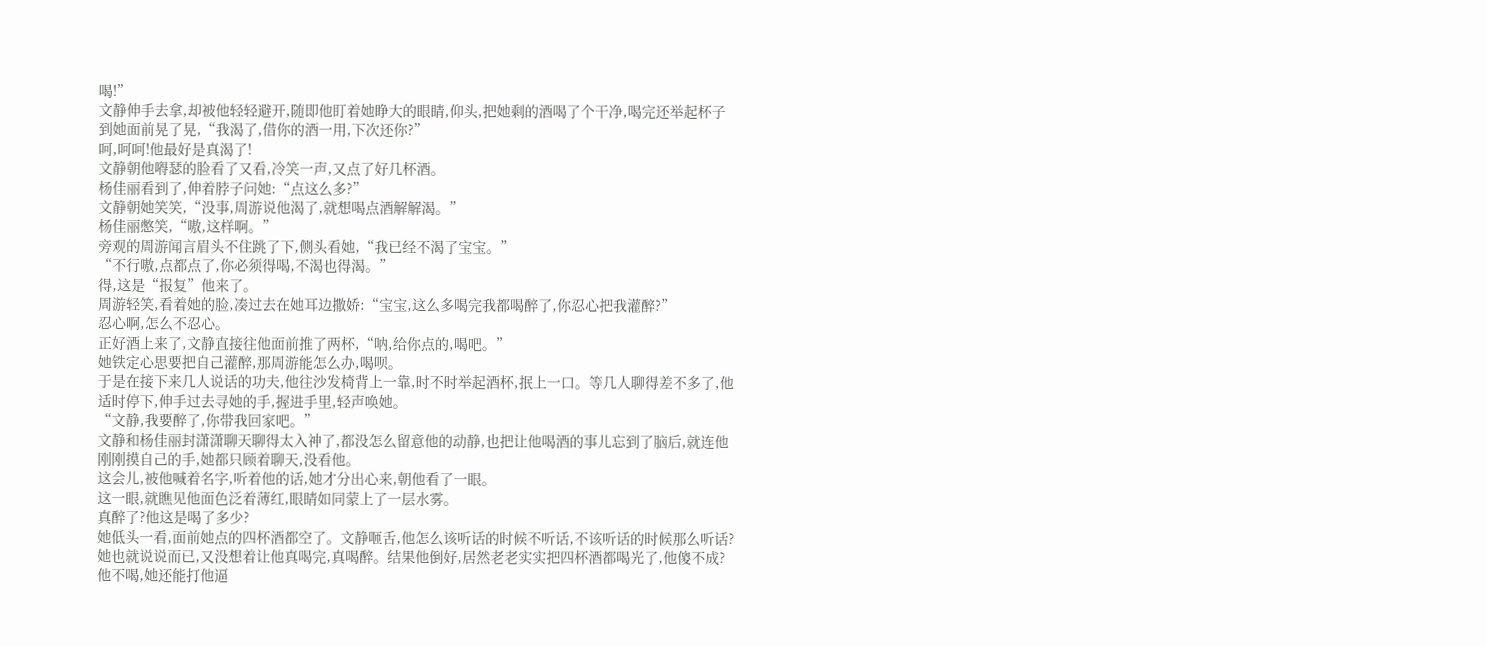喝!”
文静伸手去拿,却被他轻轻避开,随即他盯着她睁大的眼睛,仰头,把她剩的酒喝了个干净,喝完还举起杯子到她面前晃了晃,“我渴了,借你的酒一用,下次还你?”
呵,呵呵!他最好是真渴了!
文静朝他嘚瑟的脸看了又看,冷笑一声,又点了好几杯酒。
杨佳丽看到了,伸着脖子问她:“点这么多?”
文静朝她笑笑,“没事,周游说他渴了,就想喝点酒解解渴。”
杨佳丽憋笑,“嗷,这样啊。”
旁观的周游闻言眉头不住跳了下,侧头看她,“我已经不渴了宝宝。”
“不行嗷,点都点了,你必须得喝,不渴也得渴。”
得,这是“报复”他来了。
周游轻笑,看着她的脸,凑过去在她耳边撒娇:“宝宝,这么多喝完我都喝醉了,你忍心把我灌醉?”
忍心啊,怎么不忍心。
正好酒上来了,文静直接往他面前推了两杯,“呐,给你点的,喝吧。”
她铁定心思要把自己灌醉,那周游能怎么办,喝呗。
于是在接下来几人说话的功夫,他往沙发椅背上一靠,时不时举起酒杯,抿上一口。等几人聊得差不多了,他适时停下,伸手过去寻她的手,握进手里,轻声唤她。
“文静,我要醉了,你带我回家吧。”
文静和杨佳丽封潇潇聊天聊得太入神了,都没怎么留意他的动静,也把让他喝酒的事儿忘到了脑后,就连他刚刚摸自己的手,她都只顾着聊天,没看他。
这会儿,被他喊着名字,听着他的话,她才分出心来,朝他看了一眼。
这一眼,就瞧见他面色泛着薄红,眼睛如同蒙上了一层水雾。
真醉了?他这是喝了多少?
她低头一看,面前她点的四杯酒都空了。文静咂舌,他怎么该听话的时候不听话,不该听话的时候那么听话?
她也就说说而已,又没想着让他真喝完,真喝醉。结果他倒好,居然老老实实把四杯酒都喝光了,他傻不成?他不喝,她还能打他逼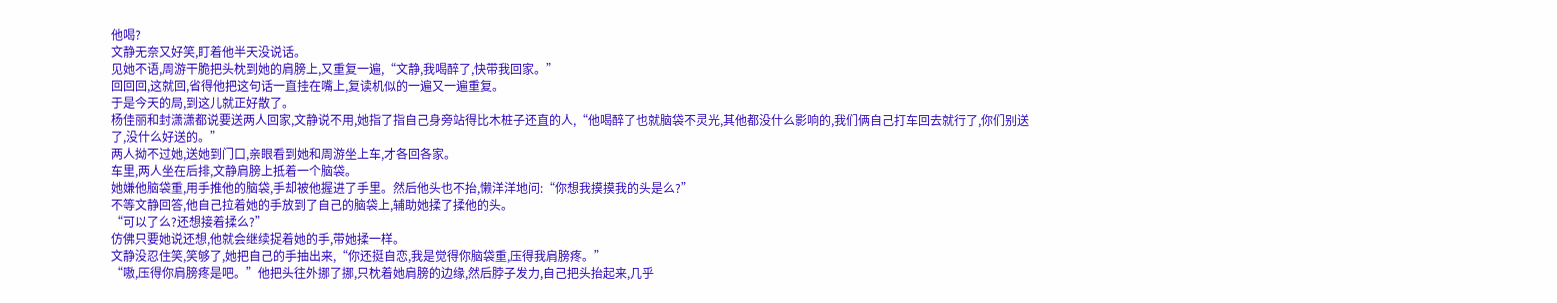他喝?
文静无奈又好笑,盯着他半天没说话。
见她不语,周游干脆把头枕到她的肩膀上,又重复一遍,“文静,我喝醉了,快带我回家。”
回回回,这就回,省得他把这句话一直挂在嘴上,复读机似的一遍又一遍重复。
于是今天的局,到这儿就正好散了。
杨佳丽和封潇潇都说要送两人回家,文静说不用,她指了指自己身旁站得比木桩子还直的人,“他喝醉了也就脑袋不灵光,其他都没什么影响的,我们俩自己打车回去就行了,你们别送了,没什么好送的。”
两人拗不过她,送她到门口,亲眼看到她和周游坐上车,才各回各家。
车里,两人坐在后排,文静肩膀上抵着一个脑袋。
她嫌他脑袋重,用手推他的脑袋,手却被他握进了手里。然后他头也不抬,懒洋洋地问:“你想我摸摸我的头是么?”
不等文静回答,他自己拉着她的手放到了自己的脑袋上,辅助她揉了揉他的头。
“可以了么?还想接着揉么?”
仿佛只要她说还想,他就会继续捉着她的手,带她揉一样。
文静没忍住笑,笑够了,她把自己的手抽出来,“你还挺自恋,我是觉得你脑袋重,压得我肩膀疼。”
“嗷,压得你肩膀疼是吧。”他把头往外挪了挪,只枕着她肩膀的边缘,然后脖子发力,自己把头抬起来,几乎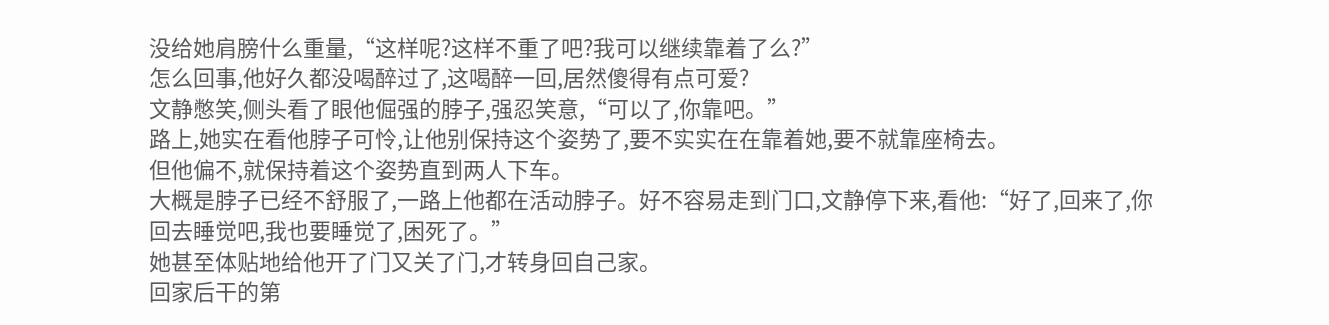没给她肩膀什么重量,“这样呢?这样不重了吧?我可以继续靠着了么?”
怎么回事,他好久都没喝醉过了,这喝醉一回,居然傻得有点可爱?
文静憋笑,侧头看了眼他倔强的脖子,强忍笑意,“可以了,你靠吧。”
路上,她实在看他脖子可怜,让他别保持这个姿势了,要不实实在在靠着她,要不就靠座椅去。
但他偏不,就保持着这个姿势直到两人下车。
大概是脖子已经不舒服了,一路上他都在活动脖子。好不容易走到门口,文静停下来,看他:“好了,回来了,你回去睡觉吧,我也要睡觉了,困死了。”
她甚至体贴地给他开了门又关了门,才转身回自己家。
回家后干的第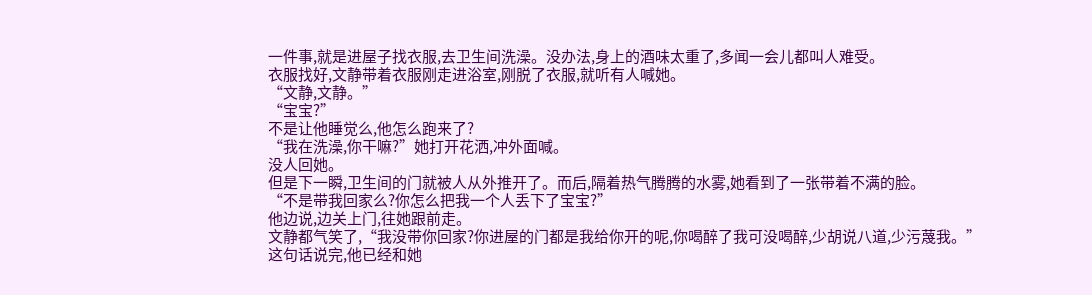一件事,就是进屋子找衣服,去卫生间洗澡。没办法,身上的酒味太重了,多闻一会儿都叫人难受。
衣服找好,文静带着衣服刚走进浴室,刚脱了衣服,就听有人喊她。
“文静,文静。”
“宝宝?”
不是让他睡觉么,他怎么跑来了?
“我在洗澡,你干嘛?”她打开花洒,冲外面喊。
没人回她。
但是下一瞬,卫生间的门就被人从外推开了。而后,隔着热气腾腾的水雾,她看到了一张带着不满的脸。
“不是带我回家么?你怎么把我一个人丢下了宝宝?”
他边说,边关上门,往她跟前走。
文静都气笑了,“我没带你回家?你进屋的门都是我给你开的呢,你喝醉了我可没喝醉,少胡说八道,少污蔑我。”
这句话说完,他已经和她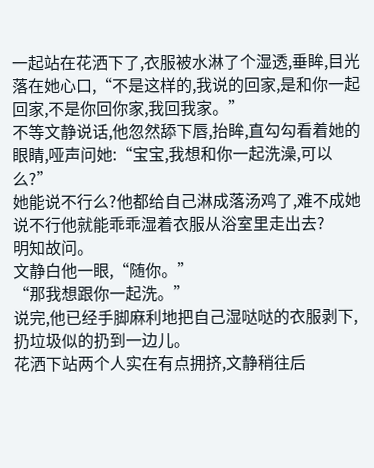一起站在花洒下了,衣服被水淋了个湿透,垂眸,目光落在她心口,“不是这样的,我说的回家,是和你一起回家,不是你回你家,我回我家。”
不等文静说话,他忽然舔下唇,抬眸,直勾勾看着她的眼睛,哑声问她:“宝宝,我想和你一起洗澡,可以么?”
她能说不行么?他都给自己淋成落汤鸡了,难不成她说不行他就能乖乖湿着衣服从浴室里走出去?
明知故问。
文静白他一眼,“随你。”
“那我想跟你一起洗。”
说完,他已经手脚麻利地把自己湿哒哒的衣服剥下,扔垃圾似的扔到一边儿。
花洒下站两个人实在有点拥挤,文静稍往后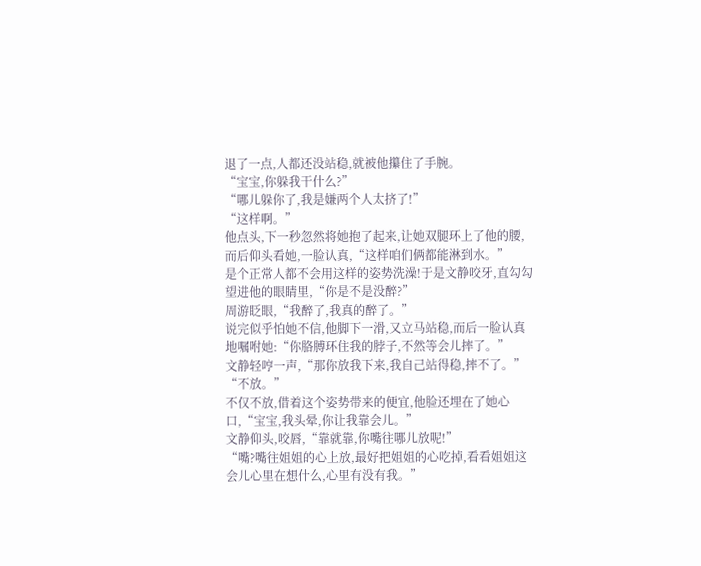退了一点,人都还没站稳,就被他攥住了手腕。
“宝宝,你躲我干什么?”
“哪儿躲你了,我是嫌两个人太挤了!”
“这样啊。”
他点头,下一秒忽然将她抱了起来,让她双腿环上了他的腰,而后仰头看她,一脸认真,“这样咱们俩都能淋到水。”
是个正常人都不会用这样的姿势洗澡!于是文静咬牙,直勾勾望进他的眼睛里,“你是不是没醉?”
周游眨眼,“我醉了,我真的醉了。”
说完似乎怕她不信,他脚下一滑,又立马站稳,而后一脸认真地嘱咐她:“你胳膊环住我的脖子,不然等会儿摔了。”
文静轻哼一声,“那你放我下来,我自己站得稳,摔不了。”
“不放。”
不仅不放,借着这个姿势带来的便宜,他脸还埋在了她心口,“宝宝,我头晕,你让我靠会儿。”
文静仰头,咬唇,“靠就靠,你嘴往哪儿放呢!”
“嘴?嘴往姐姐的心上放,最好把姐姐的心吃掉,看看姐姐这会儿心里在想什么,心里有没有我。”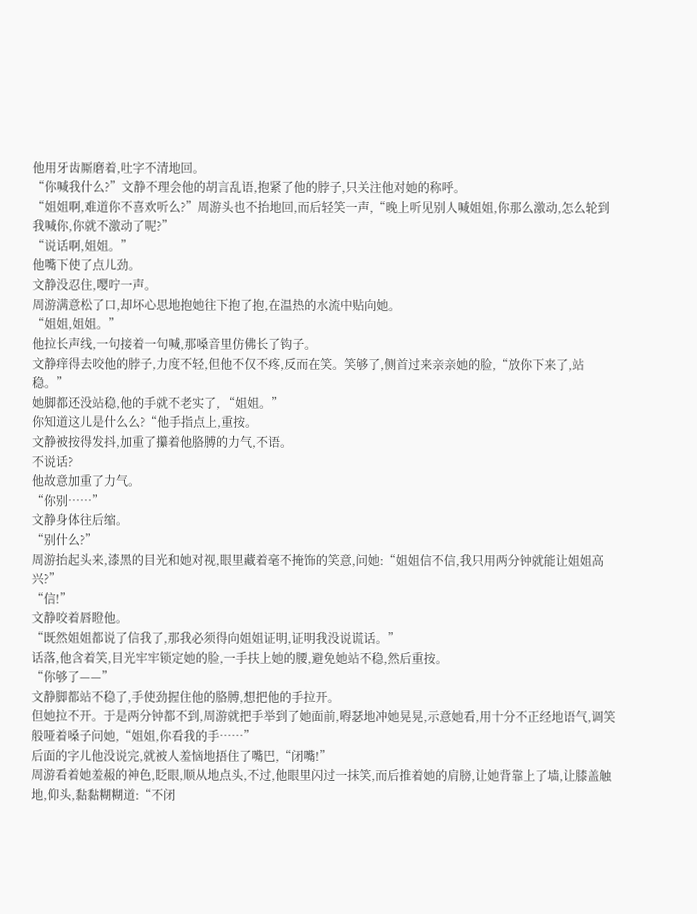他用牙齿厮磨着,吐字不清地回。
“你喊我什么?”文静不理会他的胡言乱语,抱紧了他的脖子,只关注他对她的称呼。
“姐姐啊,难道你不喜欢听么?”周游头也不抬地回,而后轻笑一声,“晚上听见别人喊姐姐,你那么激动,怎么轮到我喊你,你就不激动了呢?”
“说话啊,姐姐。”
他嘴下使了点儿劲。
文静没忍住,嘤咛一声。
周游满意松了口,却坏心思地抱她往下抱了抱,在温热的水流中贴向她。
“姐姐,姐姐。”
他拉长声线,一句接着一句喊,那嗓音里仿佛长了钩子。
文静痒得去咬他的脖子,力度不轻,但他不仅不疼,反而在笑。笑够了,侧首过来亲亲她的脸,“放你下来了,站稳。”
她脚都还没站稳,他的手就不老实了, “姐姐。”
你知道这儿是什么么?“他手指点上,重按。
文静被按得发抖,加重了攥着他胳膊的力气,不语。
不说话?
他故意加重了力气。
“你别……”
文静身体往后缩。
“别什么?”
周游抬起头来,漆黑的目光和她对视,眼里藏着毫不掩饰的笑意,问她:“姐姐信不信,我只用两分钟就能让姐姐高兴?”
“信!”
文静咬着唇瞪他。
“既然姐姐都说了信我了,那我必须得向姐姐证明,证明我没说谎话。”
话落,他含着笑,目光牢牢锁定她的脸,一手扶上她的腰,避免她站不稳,然后重按。
“你够了——”
文静脚都站不稳了,手使劲握住他的胳膊,想把他的手拉开。
但她拉不开。于是两分钟都不到,周游就把手举到了她面前,嘚瑟地冲她晃晃,示意她看,用十分不正经地语气,调笑般哑着嗓子问她,“姐姐,你看我的手……”
后面的字儿他没说完,就被人羞恼地捂住了嘴巴,“闭嘴!”
周游看着她羞赧的神色,眨眼,顺从地点头,不过,他眼里闪过一抹笑,而后推着她的肩膀,让她背靠上了墙,让膝盖触地,仰头,黏黏糊糊道:“不闭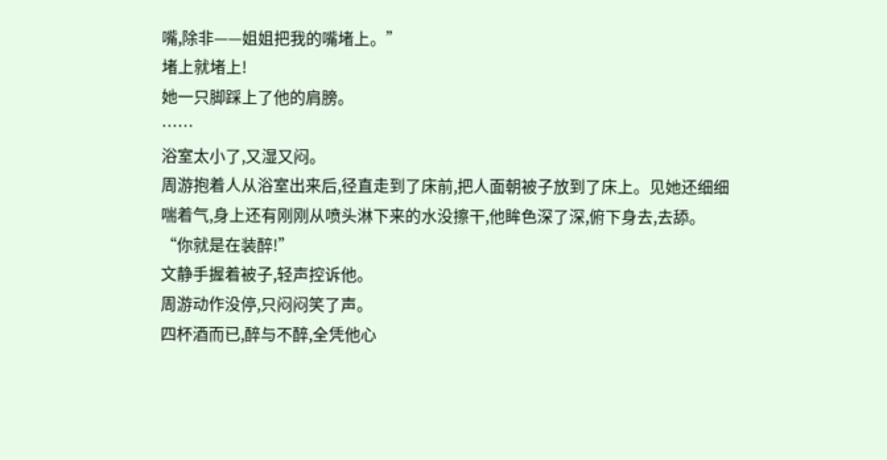嘴,除非——姐姐把我的嘴堵上。”
堵上就堵上!
她一只脚踩上了他的肩膀。
……
浴室太小了,又湿又闷。
周游抱着人从浴室出来后,径直走到了床前,把人面朝被子放到了床上。见她还细细喘着气,身上还有刚刚从喷头淋下来的水没擦干,他眸色深了深,俯下身去,去舔。
“你就是在装醉!”
文静手握着被子,轻声控诉他。
周游动作没停,只闷闷笑了声。
四杯酒而已,醉与不醉,全凭他心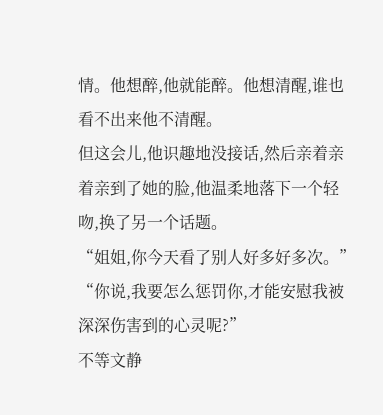情。他想醉,他就能醉。他想清醒,谁也看不出来他不清醒。
但这会儿,他识趣地没接话,然后亲着亲着亲到了她的脸,他温柔地落下一个轻吻,换了另一个话题。
“姐姐,你今天看了别人好多好多次。”
“你说,我要怎么惩罚你,才能安慰我被深深伤害到的心灵呢?”
不等文静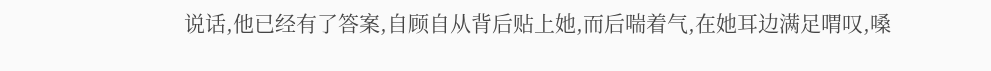说话,他已经有了答案,自顾自从背后贴上她,而后喘着气,在她耳边满足喟叹,嗓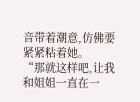音带着潮意,仿佛要紧紧粘着她。
“那就这样吧,让我和姐姐一直在一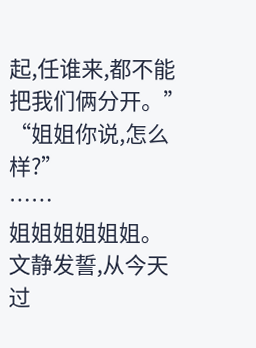起,任谁来,都不能把我们俩分开。”
“姐姐你说,怎么样?”
……
姐姐姐姐姐姐。
文静发誓,从今天过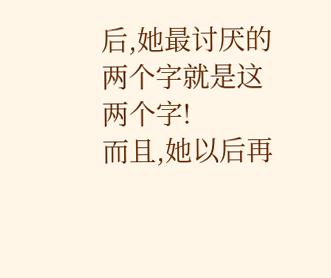后,她最讨厌的两个字就是这两个字!
而且,她以后再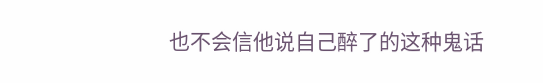也不会信他说自己醉了的这种鬼话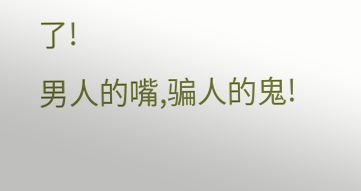了!
男人的嘴,骗人的鬼!